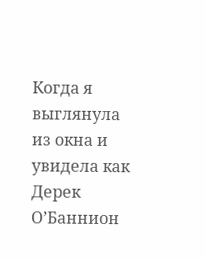Когда я выглянула из окна и увидела как Дерек О’Баннион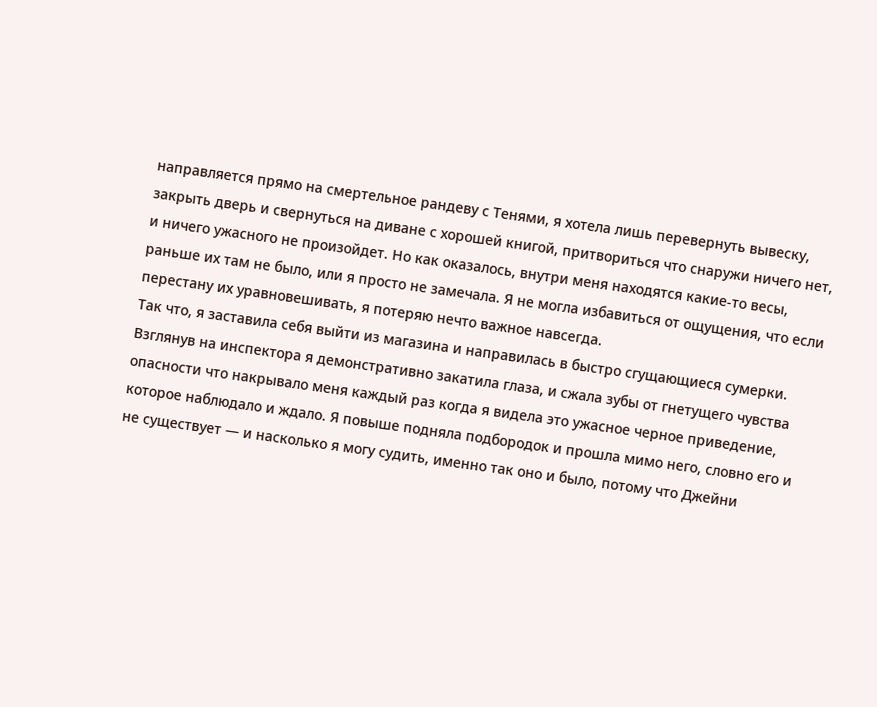направляется прямо на смертельное рандеву с Тенями, я хотела лишь перевернуть вывеску, закрыть дверь и свернуться на диване с хорошей книгой, притвориться что снаружи ничего нет, и ничего ужасного не произойдет. Но как оказалось, внутри меня находятся какие-то весы, раньше их там не было, или я просто не замечала. Я не могла избавиться от ощущения, что если перестану их уравновешивать, я потеряю нечто важное навсегда.
Так что, я заставила себя выйти из магазина и направилась в быстро сгущающиеся сумерки. Взглянув на инспектора я демонстративно закатила глаза, и сжала зубы от гнетущего чувства опасности что накрывало меня каждый раз когда я видела это ужасное черное приведение, которое наблюдало и ждало. Я повыше подняла подбородок и прошла мимо него, словно его и не существует — и насколько я могу судить, именно так оно и было, потому что Джейни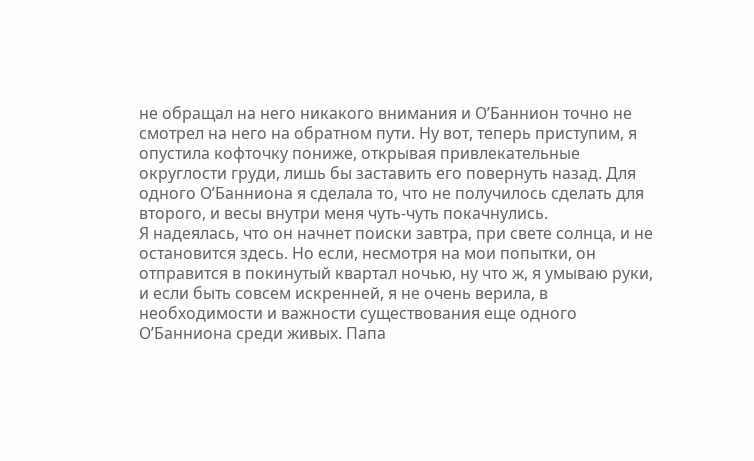не обращал на него никакого внимания и О’Баннион точно не смотрел на него на обратном пути. Ну вот, теперь приступим, я опустила кофточку пониже, открывая привлекательные округлости груди, лишь бы заставить его повернуть назад. Для одного О’Банниона я сделала то, что не получилось сделать для второго, и весы внутри меня чуть-чуть покачнулись.
Я надеялась, что он начнет поиски завтра, при свете солнца, и не остановится здесь. Но если, несмотря на мои попытки, он отправится в покинутый квартал ночью, ну что ж, я умываю руки, и если быть совсем искренней, я не очень верила, в необходимости и важности существования еще одного О’Банниона среди живых. Папа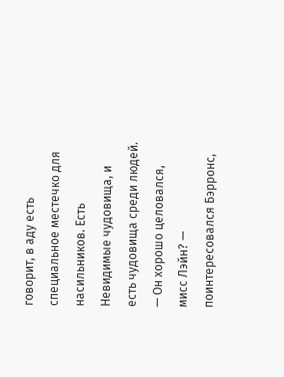говорит, в аду есть специальное местечко для насильников. Есть Невидимые чудовища, и есть чудовища среди людей.
— Он хорошо целовался, мисс Лэйн? — поинтересовался Бэрронс,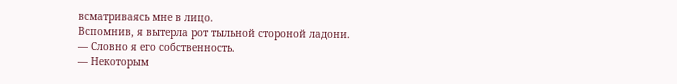всматриваясь мне в лицо.
Вспомнив, я вытерла рот тыльной стороной ладони.
— Словно я его собственность.
— Некоторым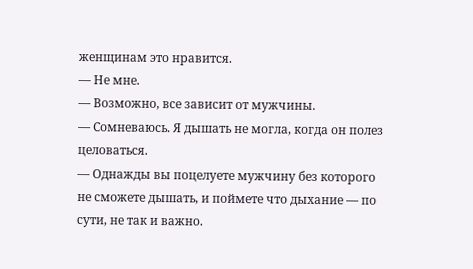женщинам это нравится.
— Не мне.
— Возможно, все зависит от мужчины.
— Сомневаюсь. Я дышать не могла, когда он полез целоваться.
— Однажды вы поцелуете мужчину без которого не сможете дышать, и поймете что дыхание — по сути, не так и важно.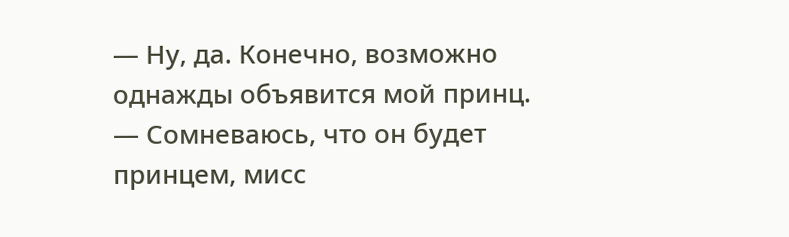— Ну, да. Конечно, возможно однажды объявится мой принц.
— Сомневаюсь, что он будет принцем, мисс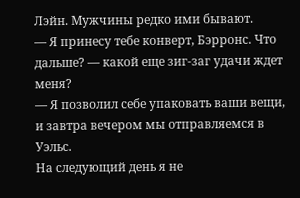Лэйн. Мужчины редко ими бывают.
— Я принесу тебе конверт, Бэрронс. Что дальше? — какой еще зиг-заг удачи ждет меня?
— Я позволил себе упаковать ваши вещи, и завтра вечером мы отправляемся в Уэльс.
На следующий день я не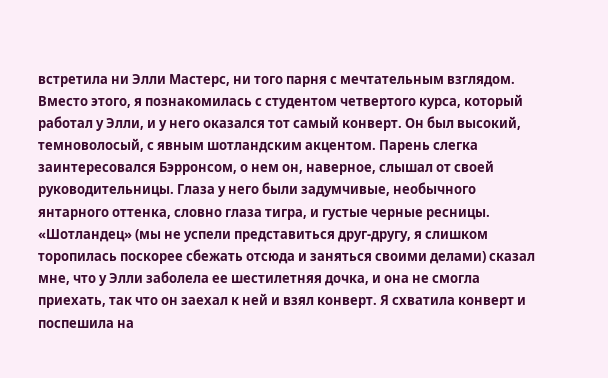встретила ни Элли Мастерс, ни того парня с мечтательным взглядом. Вместо этого, я познакомилась с студентом четвертого курса, который работал у Элли, и у него оказался тот самый конверт. Он был высокий, темноволосый, с явным шотландским акцентом. Парень слегка заинтересовался Бэрронсом, о нем он, наверное, слышал от своей руководительницы. Глаза у него были задумчивые, необычного янтарного оттенка, словно глаза тигра, и густые черные ресницы.
«Шотландец» (мы не успели представиться друг-другу, я слишком торопилась поскорее сбежать отсюда и заняться своими делами) сказал мне, что у Элли заболела ее шестилетняя дочка, и она не смогла приехать, так что он заехал к ней и взял конверт. Я схватила конверт и поспешила на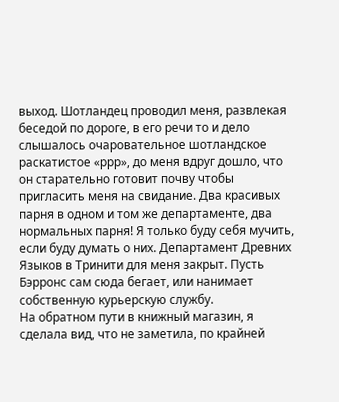выход. Шотландец проводил меня, развлекая беседой по дороге, в его речи то и дело слышалось очаровательное шотландское раскатистое «ррр», до меня вдруг дошло, что он старательно готовит почву чтобы пригласить меня на свидание. Два красивых парня в одном и том же департаменте, два нормальных парня! Я только буду себя мучить, если буду думать о них. Департамент Древних Языков в Тринити для меня закрыт. Пусть Бэрронс сам сюда бегает, или нанимает собственную курьерскую службу.
На обратном пути в книжный магазин, я сделала вид, что не заметила, по крайней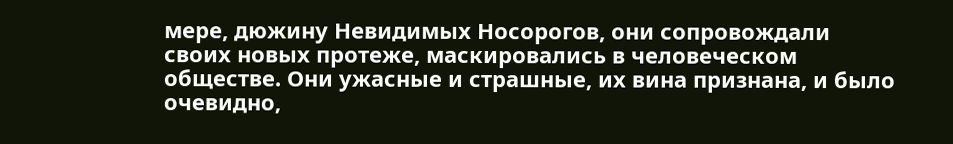мере, дюжину Невидимых Носорогов, они сопровождали своих новых протеже, маскировались в человеческом обществе. Они ужасные и страшные, их вина признана, и было очевидно,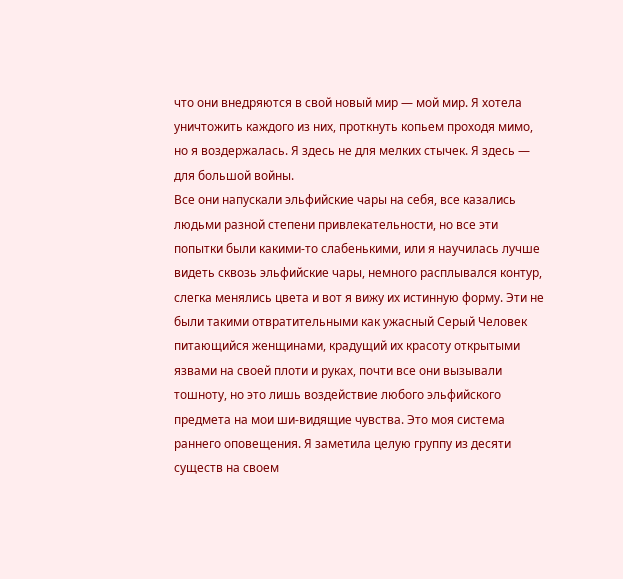что они внедряются в свой новый мир — мой мир. Я хотела уничтожить каждого из них, проткнуть копьем проходя мимо, но я воздержалась. Я здесь не для мелких стычек. Я здесь — для большой войны.
Все они напускали эльфийские чары на себя, все казались людьми разной степени привлекательности, но все эти попытки были какими-то слабенькими, или я научилась лучше видеть сквозь эльфийские чары, немного расплывался контур, слегка менялись цвета и вот я вижу их истинную форму. Эти не были такими отвратительными как ужасный Серый Человек питающийся женщинами, крадущий их красоту открытыми язвами на своей плоти и руках, почти все они вызывали тошноту, но это лишь воздействие любого эльфийского предмета на мои ши-видящие чувства. Это моя система раннего оповещения. Я заметила целую группу из десяти существ на своем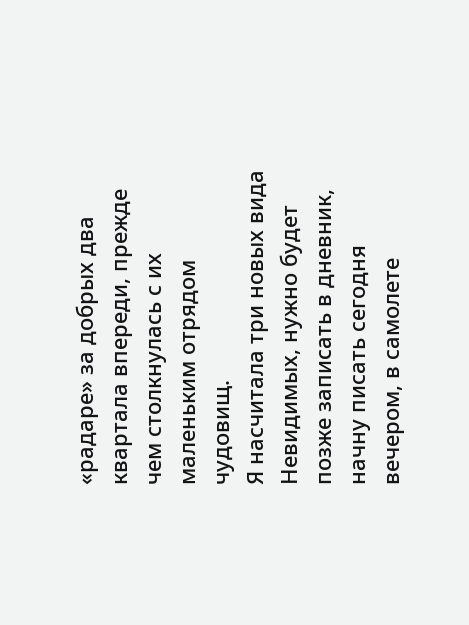«радаре» за добрых два квартала впереди, прежде чем столкнулась с их маленьким отрядом чудовищ.
Я насчитала три новых вида Невидимых, нужно будет позже записать в дневник, начну писать сегодня вечером, в самолете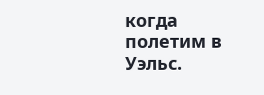когда полетим в Уэльс.